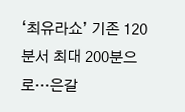‘최유라쇼’ 기존 120분서 최대 200분으로…은갈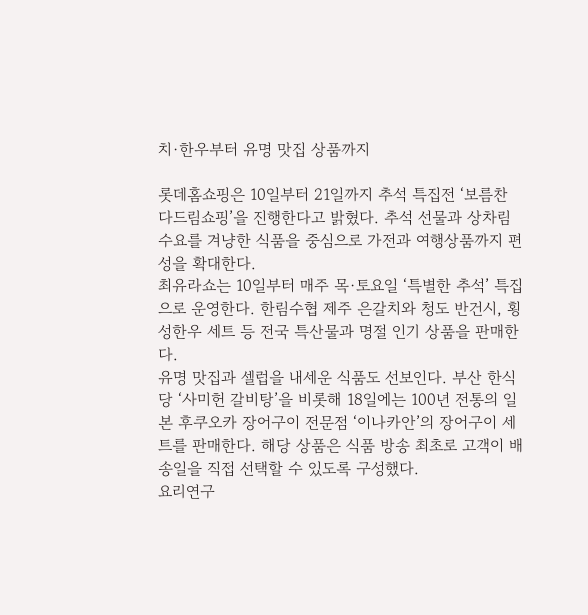치·한우부터 유명 맛집 상품까지

롯데홈쇼핑은 10일부터 21일까지 추석 특집전 ‘보름찬 다드림쇼핑’을 진행한다고 밝혔다. 추석 선물과 상차림 수요를 겨냥한 식품을 중심으로 가전과 여행상품까지 편성을 확대한다.
최유라쇼는 10일부터 매주 목·토요일 ‘특별한 추석’ 특집으로 운영한다. 한림수협 제주 은갈치와 청도 반건시, 횡성한우 세트 등 전국 특산물과 명절 인기 상품을 판매한다.
유명 맛집과 셀럽을 내세운 식품도 선보인다. 부산 한식당 ‘사미헌 갈비탕’을 비롯해 18일에는 100년 전통의 일본 후쿠오카 장어구이 전문점 ‘이나카안’의 장어구이 세트를 판매한다. 해당 상품은 식품 방송 최초로 고객이 배송일을 직접 선택할 수 있도록 구성했다.
요리연구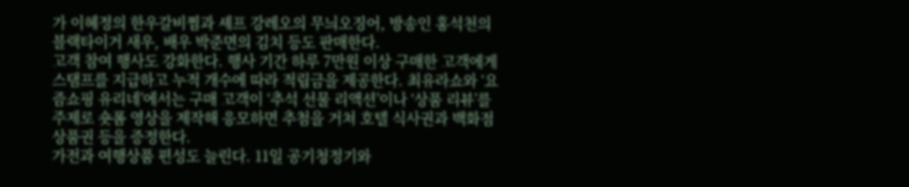가 이혜정의 한우갈비찜과 셰프 강레오의 무늬오징어, 방송인 홍석천의 블랙타이거 새우, 배우 박준면의 김치 등도 판매한다.
고객 참여 행사도 강화한다. 행사 기간 하루 7만원 이상 구매한 고객에게 스탬프를 지급하고 누적 개수에 따라 적립금을 제공한다. 최유라쇼와 ‘요즘쇼핑 유리네’에서는 구매 고객이 ‘추석 선물 리액션’이나 ‘상품 리뷰’를 주제로 숏폼 영상을 제작해 응모하면 추첨을 거쳐 호텔 식사권과 백화점 상품권 등을 증정한다.
가전과 여행상품 편성도 늘린다. 11일 공기청정기와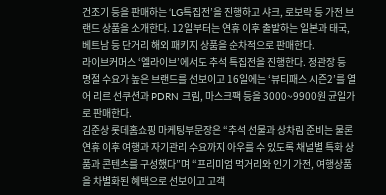건조기 등을 판매하는 ‘LG특집전’을 진행하고 샤크, 로보락 등 가전 브랜드 상품을 소개한다. 12일부터는 연휴 이후 출발하는 일본과 태국, 베트남 등 단거리 해외 패키지 상품을 순차적으로 판매한다.
라이브커머스 ‘엘라이브’에서도 추석 특집전을 진행한다. 정관장 등 명절 수요가 높은 브랜드를 선보이고 16일에는 ‘뷰티패스 시즌2’를 열어 리르 선쿠션과 PDRN 크림, 마스크팩 등을 3000~9900원 균일가로 판매한다.
김준상 롯데홈쇼핑 마케팅부문장은 “추석 선물과 상차림 준비는 물론 연휴 이후 여행과 자기관리 수요까지 아우를 수 있도록 채널별 특화 상품과 콘텐츠를 구성했다”며 “프리미엄 먹거리와 인기 가전, 여행상품을 차별화된 혜택으로 선보이고 고객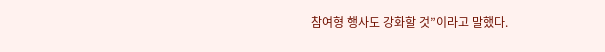참여형 행사도 강화할 것”이라고 말했다.